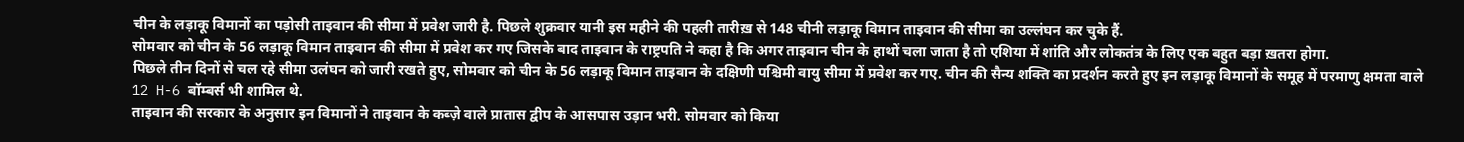चीन के लड़ाकू विमानों का पड़ोसी ताइवान की सीमा में प्रवेश जारी है. पिछले शुक्रवार यानी इस महीने की पहली तारीख़ से 148 चीनी लड़ाकू विमान ताइवान की सीमा का उल्लंघन कर चुके हैं.
सोमवार को चीन के 56 लड़ाकू विमान ताइवान की सीमा में प्रवेश कर गए जिसके बाद ताइवान के राष्ट्रपति ने कहा है कि अगर ताइवान चीन के हाथों चला जाता है तो एशिया में शांति और लोकतंत्र के लिए एक बहुत बड़ा ख़तरा होगा.
पिछले तीन दिनों से चल रहे सीमा उलंघन को जारी रखते हुए, सोमवार को चीन के 56 लड़ाकू विमान ताइवान के दक्षिणी पश्चिमी वायु सीमा में प्रवेश कर गए. चीन की सैन्य शक्ति का प्रदर्शन करते हुए इन लड़ाकू विमानों के समूह में परमाणु क्षमता वाले 12 H-6 बॉम्बर्स भी शामिल थे.
ताइवान की सरकार के अनुसार इन विमानों ने ताइवान के कब्ज़े वाले प्रातास द्वीप के आसपास उड़ान भरी. सोमवार को किया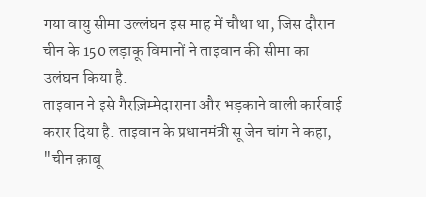गया वायु सीमा उल्लंघन इस माह में चौथा था, जिस दौरान चीन के 150 लड़ाकू विमानों ने ताइवान की सीमा का उलंघन किया है.
ताइवान ने इसे गैरज़िम्मेदाराना और भड़काने वाली कार्रवाई करार दिया है. ताइवान के प्रधानमंत्री सू जेन चांग ने कहा, "चीन क़ाबू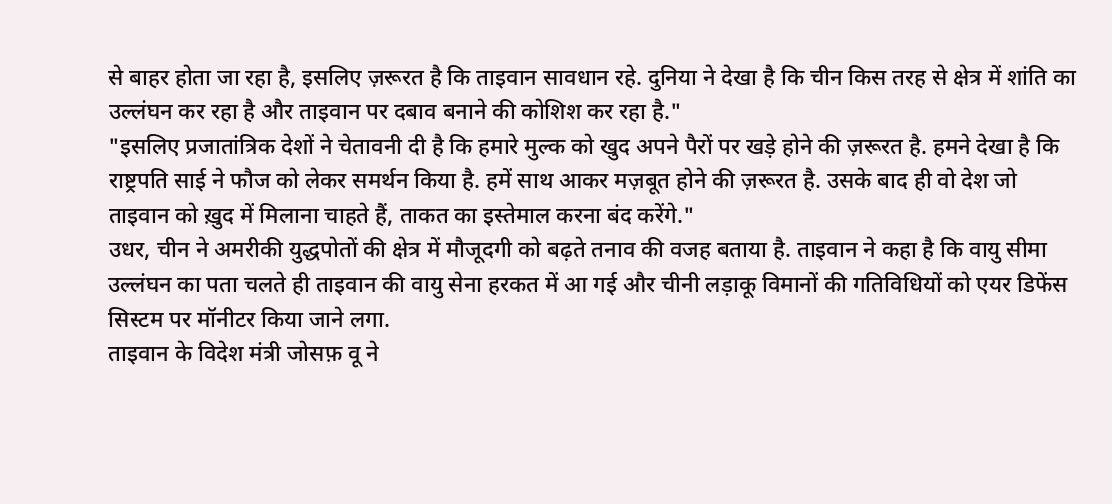से बाहर होता जा रहा है, इसलिए ज़रूरत है कि ताइवान सावधान रहे. दुनिया ने देखा है कि चीन किस तरह से क्षेत्र में शांति का उल्लंघन कर रहा है और ताइवान पर दबाव बनाने की कोशिश कर रहा है."
"इसलिए प्रजातांत्रिक देशों ने चेतावनी दी है कि हमारे मुल्क को खुद अपने पैरों पर खड़े होने की ज़रूरत है. हमने देखा है कि राष्ट्रपति साई ने फौज को लेकर समर्थन किया है. हमें साथ आकर मज़बूत होने की ज़रूरत है. उसके बाद ही वो देश जो ताइवान को ख़ुद में मिलाना चाहते हैं, ताकत का इस्तेमाल करना बंद करेंगे."
उधर, चीन ने अमरीकी युद्धपोतों की क्षेत्र में मौजूदगी को बढ़ते तनाव की वजह बताया है. ताइवान ने कहा है कि वायु सीमा उल्लंघन का पता चलते ही ताइवान की वायु सेना हरकत में आ गई और चीनी लड़ाकू विमानों की गतिविधियों को एयर डिफेंस सिस्टम पर मॉनीटर किया जाने लगा.
ताइवान के विदेश मंत्री जोसफ़ वू ने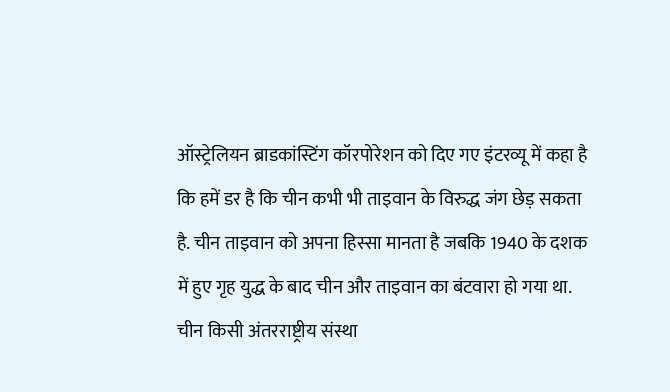ऑस्ट्रेलियन ब्राडकांस्टिंग कॉरपोरेशन को दिए गए इंटरव्यू में कहा है कि हमें डर है कि चीन कभी भी ताइवान के विरुद्ध जंग छेड़ सकता है. चीन ताइवान को अपना हिस्सा मानता है जबकि 1940 के दशक में हुए गृह युद्ध के बाद चीन और ताइवान का बंटवारा हो गया था.
चीन किसी अंतरराष्ट्रीय संस्था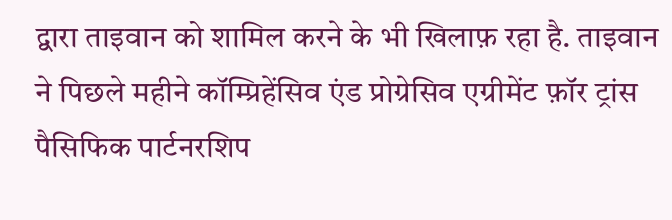द्वारा ताइवान को शामिल करने के भी खिलाफ़ रहा है. ताइवान ने पिछले महीने कॉम्प्रिहेंसिव एंड प्रोग्रेसिव एग्रीमेंट फ़ॉर ट्रांस पैसिफिक पार्टनरशिप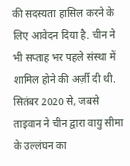की सदस्यता हासिल करने के लिए आवेदन दिया है. चीन ने भी सप्ताह भर पहले संस्था में शामिल होने की अर्ज़ी दी थी.
सितंबर 2020 से, जबसे ताइवान ने चीन द्वारा वायु सीमा के उल्लंघन का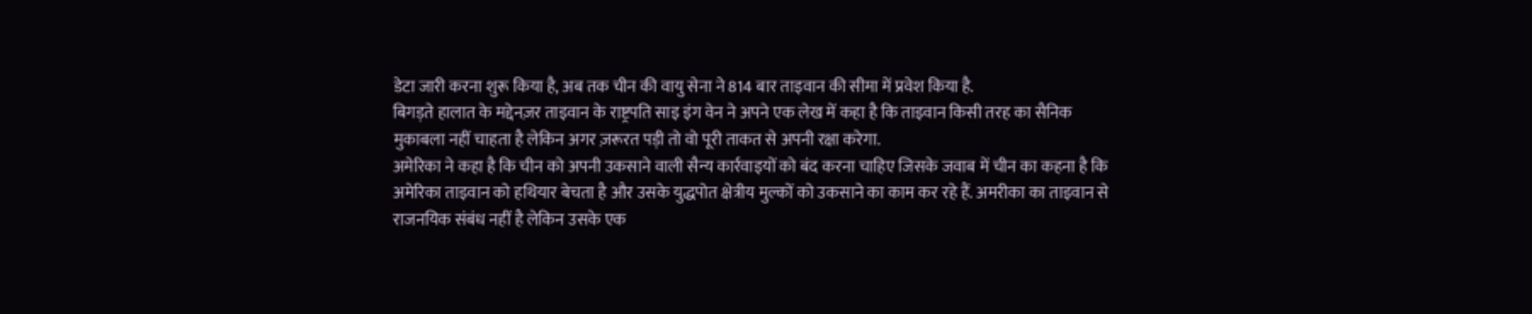डेटा जारी करना शुरू किया है, अब तक चीन की वायु सेना ने 814 बार ताइवान की सीमा में प्रवेश किया है.
बिगड़ते हालात के मद्देनज़र ताइवान के राष्ट्रपति साइ इंग वेन ने अपने एक लेख में कहा है कि ताइवान किसी तरह का सैनिक मुकाबला नहीं चाहता है लेकिन अगर ज़रूरत पड़ी तो वो पूरी ताकत से अपनी रक्षा करेगा.
अमेरिका ने कहा है कि चीन को अपनी उकसाने वाली सैन्य कार्रवाइयों को बंद करना चाहिए जिसके जवाब में चीन का कहना है कि अमेरिका ताइवान को हथियार बेचता है और उसके युद्धपोत क्षेत्रीय मुल्कों को उकसाने का काम कर रहे हैं. अमरीका का ताइवान से राजनयिक संबंध नहीं है लेकिन उसके एक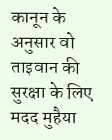कानून के अनुसार वो ताइवान की सुरक्षा के लिए मदद मुहैया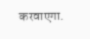करवाएगा.